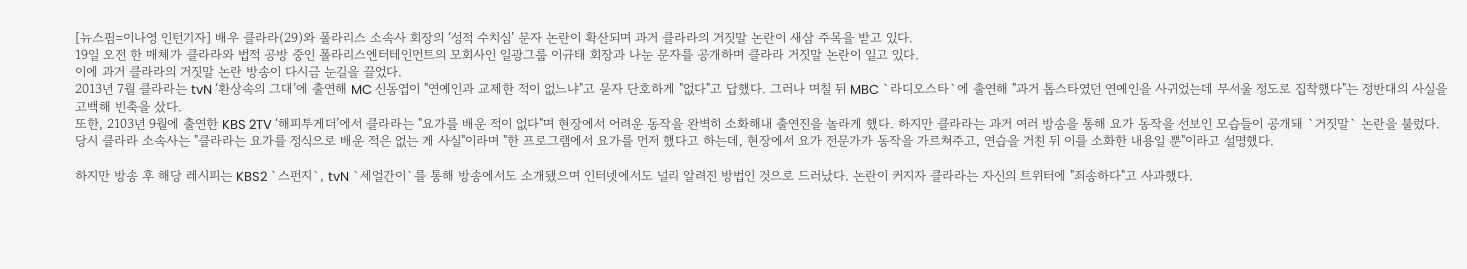[뉴스핌=이나영 인턴기자] 배우 클라라(29)와 폴라리스 소속사 회장의 ‘성적 수치심’ 문자 논란이 확산되며 과거 클라라의 거짓말 논란이 새삼 주목을 받고 있다.
19일 오전 한 매체가 클라라와 법적 공방 중인 폴라리스엔터테인먼트의 모회사인 일광그룹 이규태 회장과 나눈 문자를 공개하며 클라라 거짓말 논란이 일고 있다.
이에 과거 클라라의 거짓말 논란 방송이 다시금 눈길을 끌었다.
2013년 7월 클라라는 tvN ‘환상속의 그대’에 출연해 MC 신동엽이 "연예인과 교제한 적이 없느냐"고 묻자 단호하게 "없다"고 답했다. 그러나 며칠 뒤 MBC `라디오스타`에 출연해 "과거 톱스타였던 연예인을 사귀었는데 무서울 정도로 집착했다"는 정반대의 사실을 고백해 빈축을 샀다.
또한, 2103년 9월에 출연한 KBS 2TV ‘해피투게더’에서 클라라는 "요가를 배운 적이 없다"며 현장에서 어려운 동작을 완벽히 소화해내 출연진을 놀라게 했다. 하지만 클라라는 과거 여러 방송을 통해 요가 동작을 선보인 모습들이 공개돼 `거짓말` 논란을 불렀다.
당시 클라라 소속사는 "클라라는 요가를 정식으로 배운 적은 없는 게 사실"이라며 "한 프로그램에서 요가를 먼저 했다고 하는데, 현장에서 요가 전문가가 동작을 가르쳐주고, 연습을 거친 뒤 이를 소화한 내용일 뿐"이라고 설명했다.

하지만 방송 후 해당 레시피는 KBS2 `스펀지`, tvN `세얼간이`를 통해 방송에서도 소개됐으며 인터넷에서도 널리 알려진 방법인 것으로 드러났다. 논란이 커지자 클라라는 자신의 트위터에 "죄송하다"고 사과했다.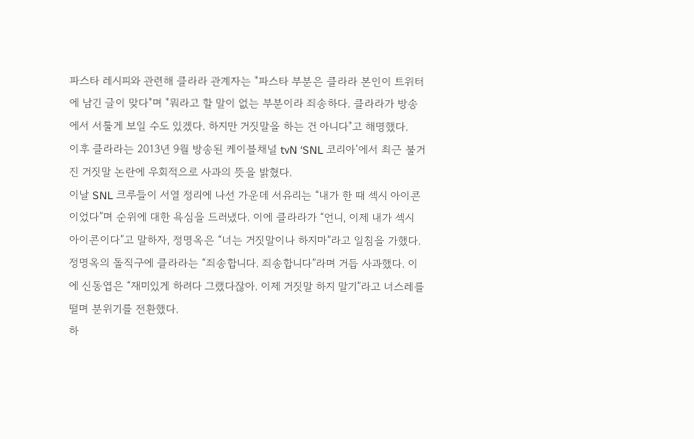파스타 레시피와 관련해 클라라 관계자는 "파스타 부분은 클라라 본인이 트위터에 남긴 글이 맞다"며 "뭐라고 할 말이 없는 부분이라 죄송하다. 클라라가 방송에서 서툴게 보일 수도 있겠다. 하지만 거짓말을 하는 건 아니다"고 해명했다.
이후 클라라는 2013년 9월 방송된 케이블채널 tvN ‘SNL 코리아’에서 최근 불거진 거짓말 논란에 우회적으로 사과의 뜻을 밝혔다.
이날 SNL 크루들이 서열 정리에 나선 가운데 서유리는 “내가 한 때 섹시 아이콘이었다”며 순위에 대한 욕심을 드러냈다. 이에 클라라가 “언니, 이제 내가 섹시 아이콘이다”고 말하자, 정명옥은 “너는 거짓말이나 하지마”라고 일침을 가했다.
정명옥의 돌직구에 클라라는 “죄송합니다. 죄송합니다”라며 거듭 사과했다. 이에 신동엽은 “재미있게 하려다 그랬다잖아. 이제 거짓말 하지 말기”라고 너스레를 떨며 분위기를 전환했다.
하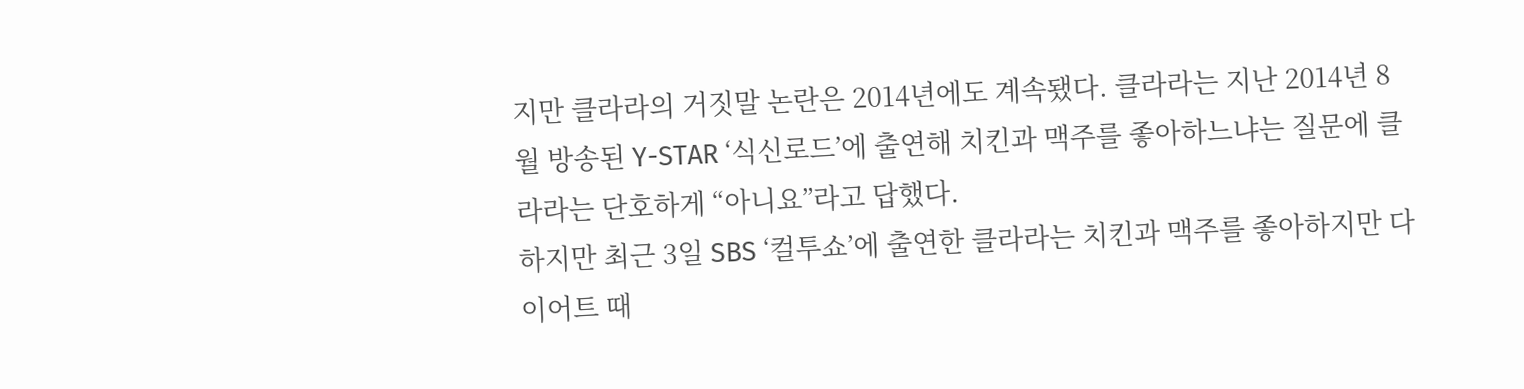지만 클라라의 거짓말 논란은 2014년에도 계속됐다. 클라라는 지난 2014년 8월 방송된 Y-STAR ‘식신로드’에 출연해 치킨과 맥주를 좋아하느냐는 질문에 클라라는 단호하게 “아니요”라고 답했다.
하지만 최근 3일 SBS ‘컬투쇼’에 출연한 클라라는 치킨과 맥주를 좋아하지만 다이어트 때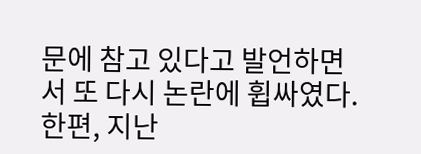문에 참고 있다고 발언하면서 또 다시 논란에 휩싸였다.
한편, 지난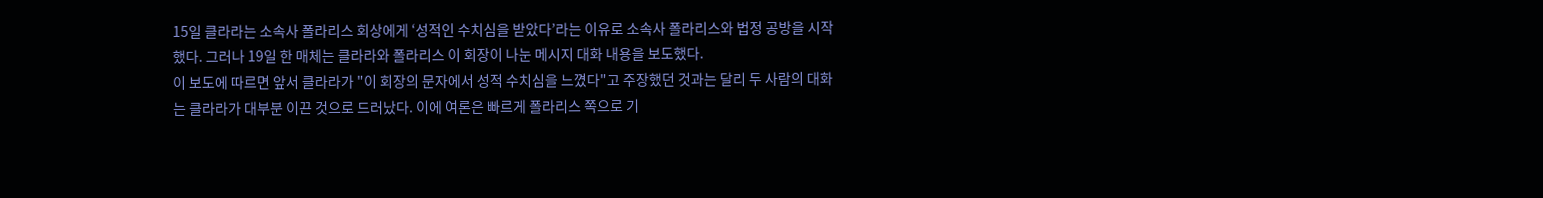15일 클라라는 소속사 폴라리스 회상에게 ‘성적인 수치심을 받았다’라는 이유로 소속사 폴라리스와 법정 공방을 시작했다. 그러나 19일 한 매체는 클라라와 폴라리스 이 회장이 나눈 메시지 대화 내용을 보도했다.
이 보도에 따르면 앞서 클라라가 "이 회장의 문자에서 성적 수치심을 느꼈다"고 주장했던 것과는 달리 두 사람의 대화는 클라라가 대부분 이끈 것으로 드러났다. 이에 여론은 빠르게 폴라리스 쪽으로 기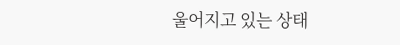울어지고 있는 상태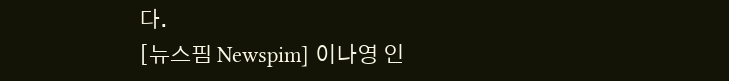다.
[뉴스핌 Newspim] 이나영 인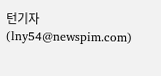턴기자(lny54@newspim.com)